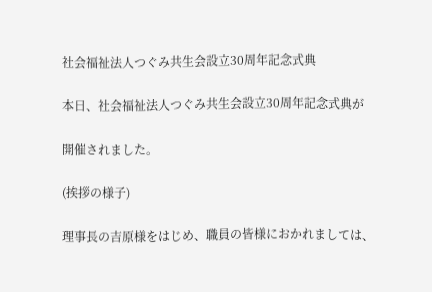社会福祉法人つぐみ共生会設立30周年記念式典

本日、社会福祉法人つぐみ共生会設立30周年記念式典が

開催されました。

(挨拶の様子)

理事長の吉原様をはじめ、職員の皆様におかれましては、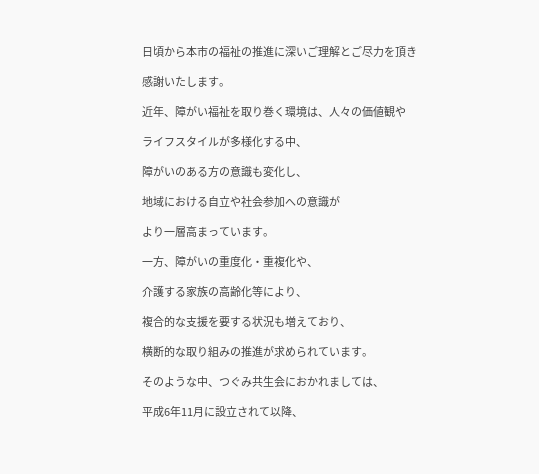日頃から本市の福祉の推進に深いご理解とご尽力を頂き

感謝いたします。

近年、障がい福祉を取り巻く環境は、人々の価値観や

ライフスタイルが多様化する中、

障がいのある方の意識も変化し、

地域における自立や社会参加への意識が

より一層高まっています。

一方、障がいの重度化・重複化や、

介護する家族の高齢化等により、

複合的な支援を要する状況も増えており、

横断的な取り組みの推進が求められています。

そのような中、つぐみ共生会におかれましては、

平成6年11月に設立されて以降、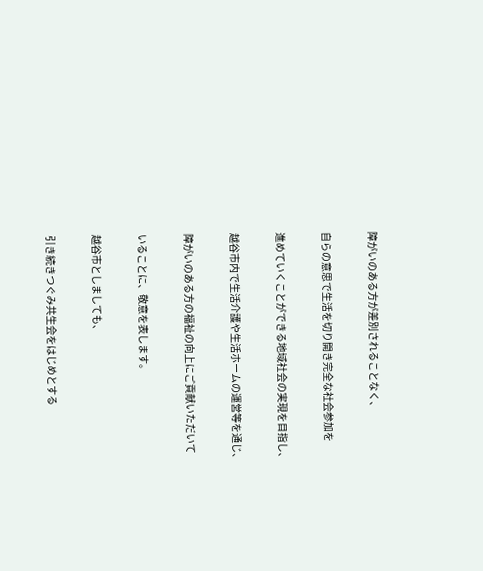障がいのある方が差別されることなく、

自らの意思で生活を切り開き完全な社会参加を

進めていくことができる地域社会の実現を目指し、

越谷市内で生活介護や生活ホームの運営等を通じ、

障がいのある方の福祉の向上にご貢献いただいて

いることに、敬意を表します。

越谷市としましても、

引き続きつぐみ共生会をはじめとする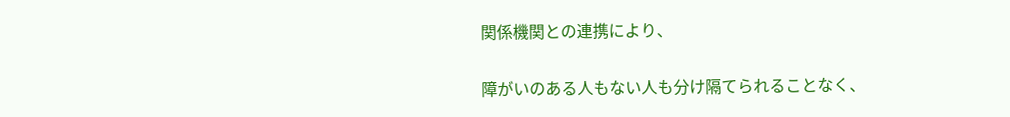関係機関との連携により、

障がいのある人もない人も分け隔てられることなく、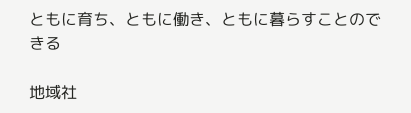ともに育ち、ともに働き、ともに暮らすことのできる

地域社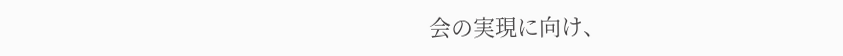会の実現に向け、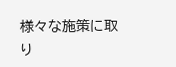様々な施策に取り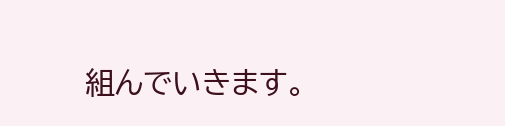組んでいきます。